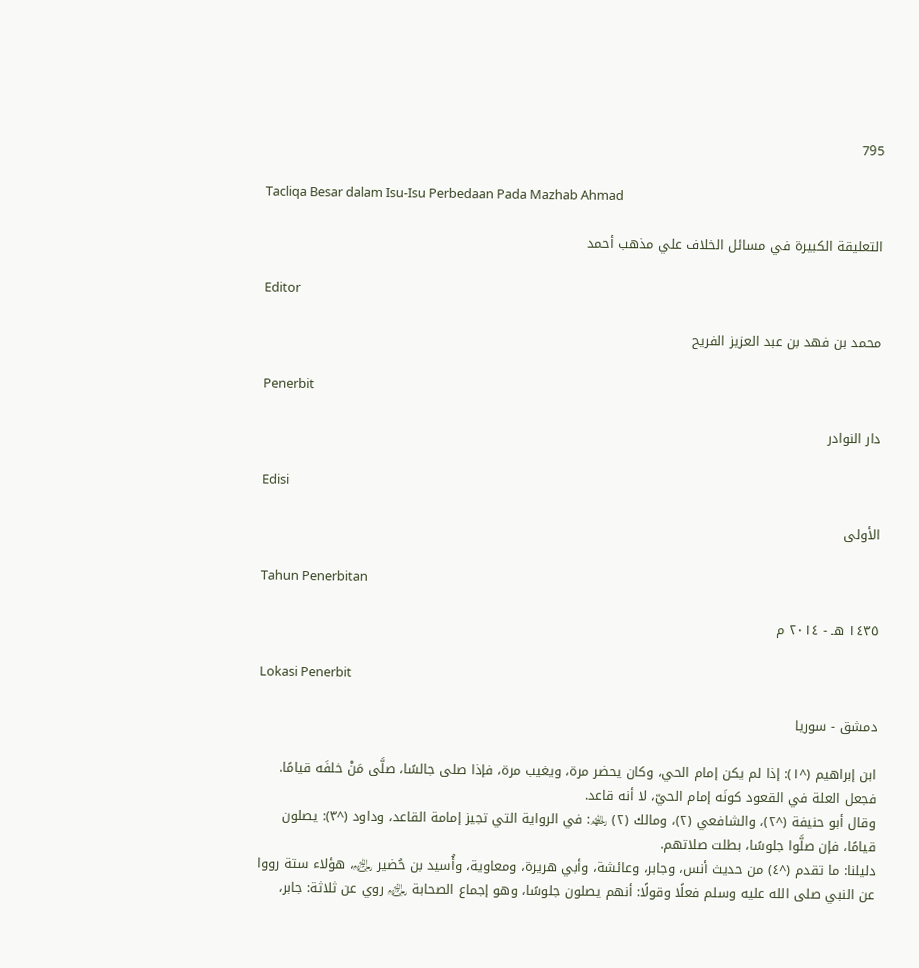795

Tacliqa Besar dalam Isu-Isu Perbedaan Pada Mazhab Ahmad

التعليقة الكبيرة في مسائل الخلاف علي مذهب أحمد

Editor

محمد بن فهد بن عبد العزيز الفريح

Penerbit

دار النوادر

Edisi

الأولى

Tahun Penerbitan

١٤٣٥ هـ - ٢٠١٤ م

Lokasi Penerbit

دمشق - سوريا

ابن إبراهيم (^١): إذا لم يكن إمام الحي، وكان يحضر مرة، ويغيب مرة، فإذا صلى جالسًا، صلَّى مَنْ خلفَه قيامًا.
فجعل العلة في القعود كونَه إمام الحيّ، لا أنه قاعد.
وقال أبو حنيفة (^٢)، والشافعي (٢)، ومالك (٢) ﵏: في الرواية التي تجيز إمامة القاعد، وداود (^٣): يصلون قيامًا، فإن صلَّوا جلوسًا، بطلت صلاتهم.
دليلنا: ما تقدم (^٤) من حديث أنس، وجابر، وعائشة، وأبي هريرة، ومعاوية، وأُسيد بن حُضير ﵃، هؤلاء ستة رووا عن النبي صلى الله عليه وسلم فعلًا وقولًا: أنهم يصلون جلوسًا، وهو إجماع الصحابة ﵃ روي عن ثلاثة: جابر،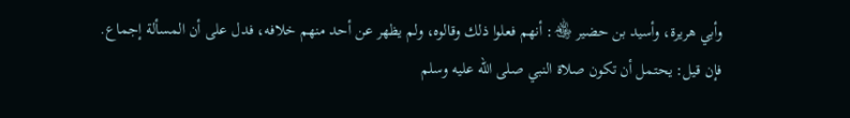وأبي هريرة، وأسيد بن حضير ﵃: أنهم فعلوا ذلك وقالوه، ولم يظهر عن أحد منهم خلافه، فدل على أن المسألة إجماع.
فإن قيل: يحتمل أن تكون صلاة النبي صلى الله عليه وسلم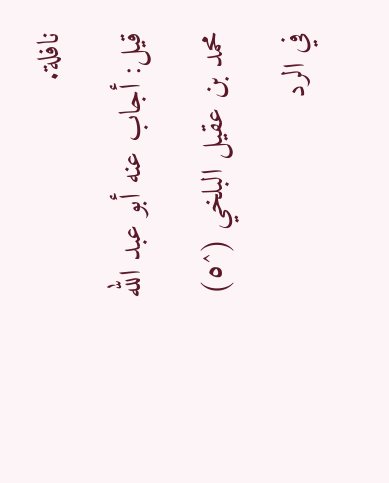نافلة.
قيل: أجاب عنه أبو عبد الله محمد بن عقيل البلخي (^٥) في الرد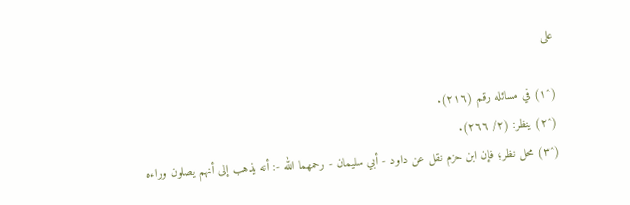على

(^١) في مسائله رقم (٢١٦).
(^٢) ينظر: (٢/ ٢٦٦).
(^٣) محل نظر؛ فإن ابن حزم نقل عن داود - أبي سليمان - رحمهما الله -: أنه يذهب إلى أنهم يصلون وراءه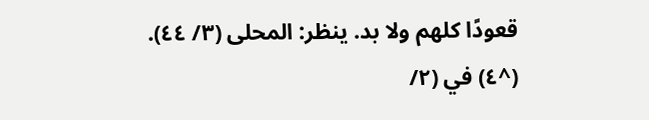قعودًا كلهم ولا بد. ينظر: المحلى (٣/ ٤٤).
(^٤) في (٢/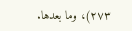٢٧٣)، وما بعدها.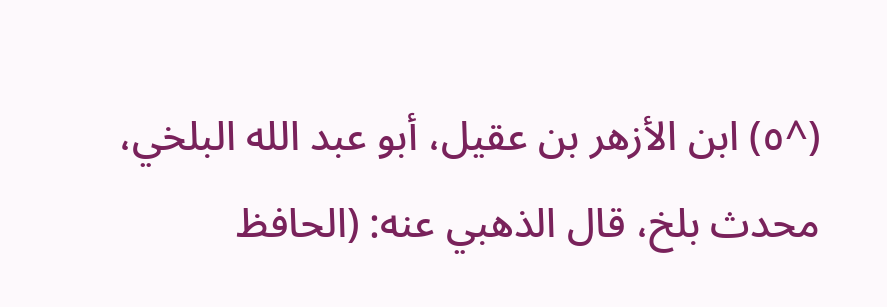(^٥) ابن الأزهر بن عقيل، أبو عبد الله البلخي، محدث بلخ، قال الذهبي عنه: (الحافظ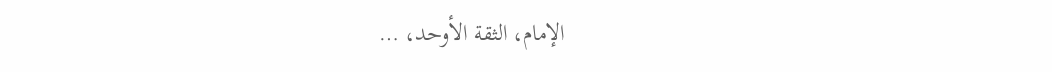الإمام، الثقة الأوحد، …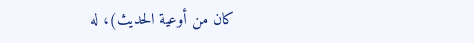كان من أوعية الحديث)، له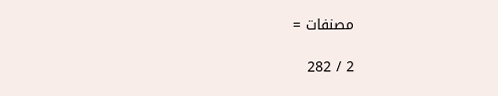مصنفات =

2 / 282